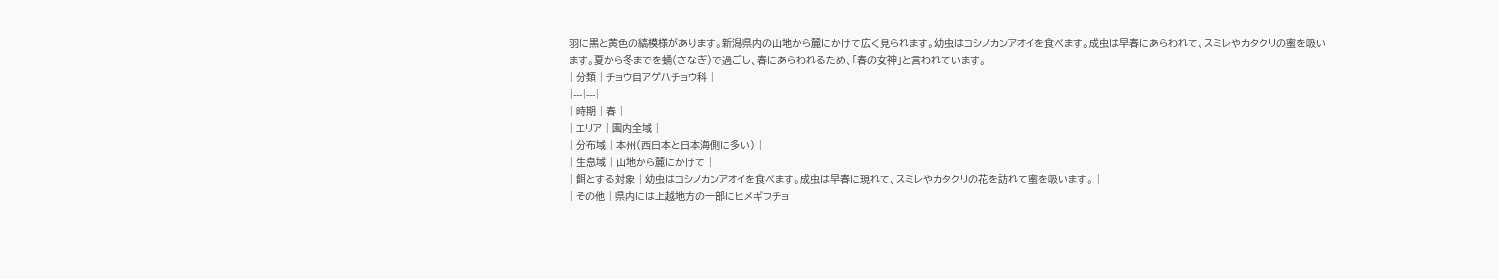羽に黒と黄色の縞模様があります。新潟県内の山地から麓にかけて広く見られます。幼虫はコシノカンアオイを食べます。成虫は早春にあらわれて、スミレやカタクリの蜜を吸います。夏から冬までを蛹(さなぎ)で過ごし、春にあらわれるため、「春の女神」と言われています。
| 分類 | チョウ目アゲハチョウ科 |
|---|---|
| 時期 | 春 |
| エリア | 園内全域 |
| 分布域 | 本州(西日本と日本海側に多い) |
| 生息域 | 山地から麓にかけて |
| 餌とする対象 | 幼虫はコシノカンアオイを食べます。成虫は早春に現れて、スミレやカタクリの花を訪れて蜜を吸います。 |
| その他 | 県内には上越地方の一部にヒメギフチョ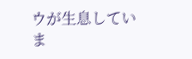ウが生息していま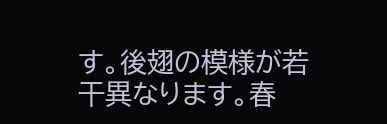す。後翅の模様が若干異なります。春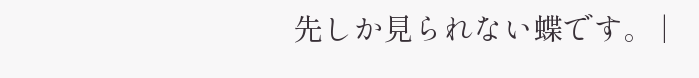先しか見られない蝶です。 |